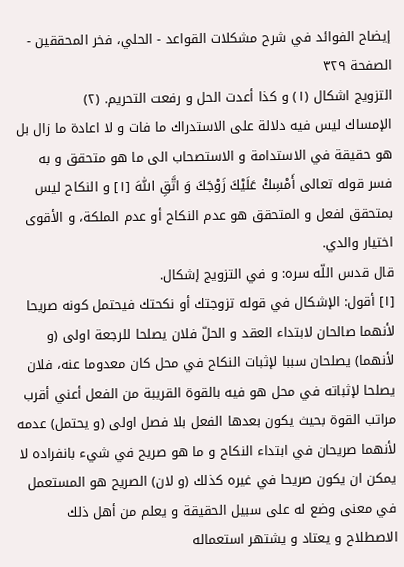إيضاح الفوائد في شرح مشكلات القواعد - الحلي، فخر المحققين - الصفحة ٣٢٩
التزويج اشكال (١) و كذا أعدت الحل و رفعت التحريم. (٢)
الإمساك ليس فيه دلالة على الاستدراك ما فات و لا اعادة ما زال بل هو حقيقة في الاستدامة و الاستصحاب الى ما هو متحقق و به فسر قوله تعالى أَمْسِكْ عَلَيْكَ زَوْجَكَ وَ اتَّقِ اللّٰهَ [١] و النكاح ليس بمتحقق لفعل و المتحقق هو عدم النكاح أو عدم الملكة، و الأقوى اختيار والدي.
قال قدس اللّه سره: و في التزويج إشكال.
[١] أقول: الإشكال في قوله تزوجتك أو نكحتك فيحتمل كونه صريحا لأنهما صالحان لابتداء العقد و الحلّ فلان يصلحا للرجعة اولى (و لأنهما) يصلحان سببا لإثبات النكاح في محل كان معدوما عنه، فلان يصلحا لإثباته في محل هو فيه بالقوة القريبة من الفعل أعني أقرب مراتب القوة بحيث يكون بعدها الفعل بلا فصل اولى (و يحتمل) عدمه لأنهما صريحان في ابتداء النكاح و ما هو صريح في شيء بانفراده لا يمكن ان يكون صريحا في غيره كذلك (و لان) الصريح هو المستعمل في معنى وضع له على سبيل الحقيقة و يعلم من أهل ذلك الاصطلاح و يعتاد و يشتهر استعماله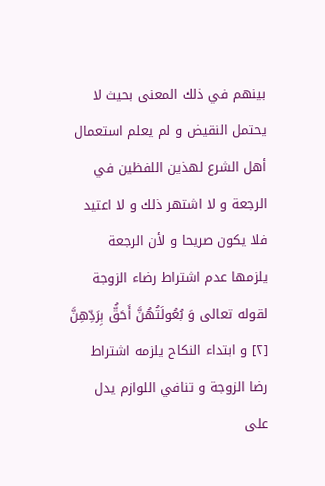بينهم في ذلك المعنى بحيث لا يحتمل النقيض و لم يعلم استعمال أهل الشرع لهذين اللفظين في الرجعة و لا اشتهر ذلك و لا اعتيد فلا يكون صريحا و لأن الرجعة يلزمها عدم اشتراط رضاء الزوجة لقوله تعالى وَ بُعُولَتُهُنَّ أَحَقُّ بِرَدِّهِنَّ [٢] و ابتداء النكاح يلزمه اشتراط رضا الزوجة و تنافي اللوازم يدل على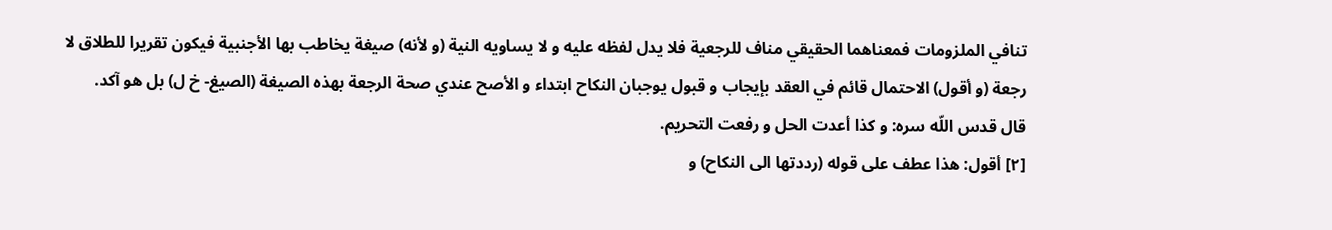تنافي الملزومات فمعناهما الحقيقي مناف للرجعية فلا يدل لفظه عليه و لا يساويه النية (و لأنه) صيغة يخاطب بها الأجنبية فيكون تقريرا للطلاق لا رجعة (و أقول) الاحتمال قائم في العقد بإيجاب و قبول يوجبان النكاح ابتداء و الأصح عندي صحة الرجعة بهذه الصيغة (الصيغ- خ ل) بل هو آكد.
قال قدس اللّه سره: و كذا أعدت الحل و رفعت التحريم.
[٢] أقول: هذا عطف على قوله (رددتها الى النكاح) و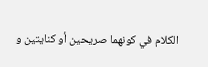الكلام في كونهما صريحين أو كنايتين و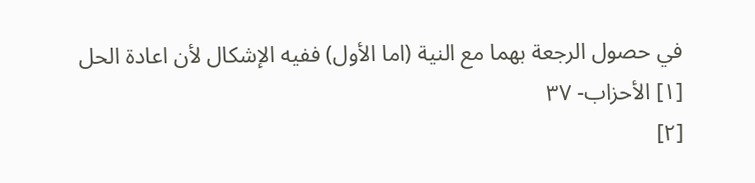في حصول الرجعة بهما مع النية (اما الأول) ففيه الإشكال لأن اعادة الحل
[١] الأحزاب- ٣٧
[٢]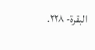البقرة- ٢٢٨.